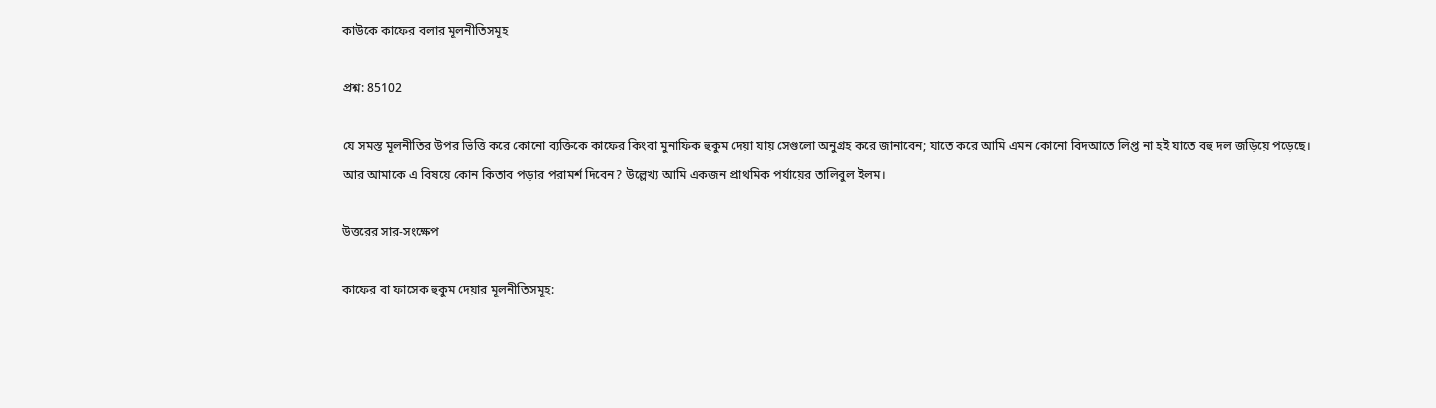কাউকে কাফের বলার মূলনীতিসমূহ

প্রশ্ন: 85102

যে সমস্ত মূলনীতির উপর ভিত্তি করে কোনো ব্যক্তিকে কাফের কিংবা মুনাফিক হুকুম দেয়া যায় সেগুলো অনুগ্রহ করে জানাবেন; যাতে করে আমি এমন কোনো বিদআতে লিপ্ত না হই যাতে বহু দল জড়িয়ে পড়েছে। আর আমাকে এ বিষয়ে কোন কিতাব পড়ার পরামর্শ দিবেন? উল্লেখ্য আমি একজন প্রাথমিক পর্যায়ের তালিবুল ইলম।

উত্তরের সার-সংক্ষেপ

কাফের বা ফাসেক হুকুম দেয়ার মূলনীতিসমূহ: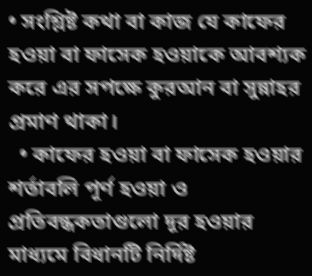• সংশ্লিষ্ট কথা বা কাজ যে কাফের হওয়া বা ফাসেক হওয়াকে আবশ্যক করে এর সপক্ষে কুরআন বা সুন্নাহর প্রমাণ থাকা।
  • কাফের হওয়া বা ফাসেক হওয়ার শর্তাবলি পূর্ণ হওয়া ও প্রতিবন্ধকতাগুলো দূর হওয়ার মাধ্যমে বিধানটি নির্দিষ্ট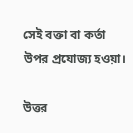সেই বক্তা বা কর্তা উপর প্রযোজ্য হওয়া।

উত্তর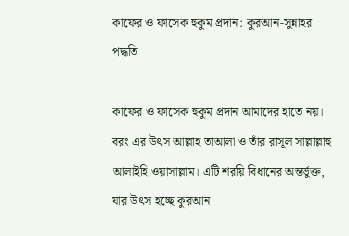কাফের ও ফাসেক হুকুম প্রদান: কুরআন-সুন্নাহর পদ্ধতি

কাফের ও ফাসেক হুকুম প্রদান আমাদের হাতে নয়। বরং এর উৎস আল্লাহ তাআলা ও তাঁর রাসূল সাল্লাল্লাহু আলাইহি ওয়াসাল্লাম। এটি শরয়ি বিধানের অন্তর্ভুক্ত, যার উৎস হচ্ছে কুরআন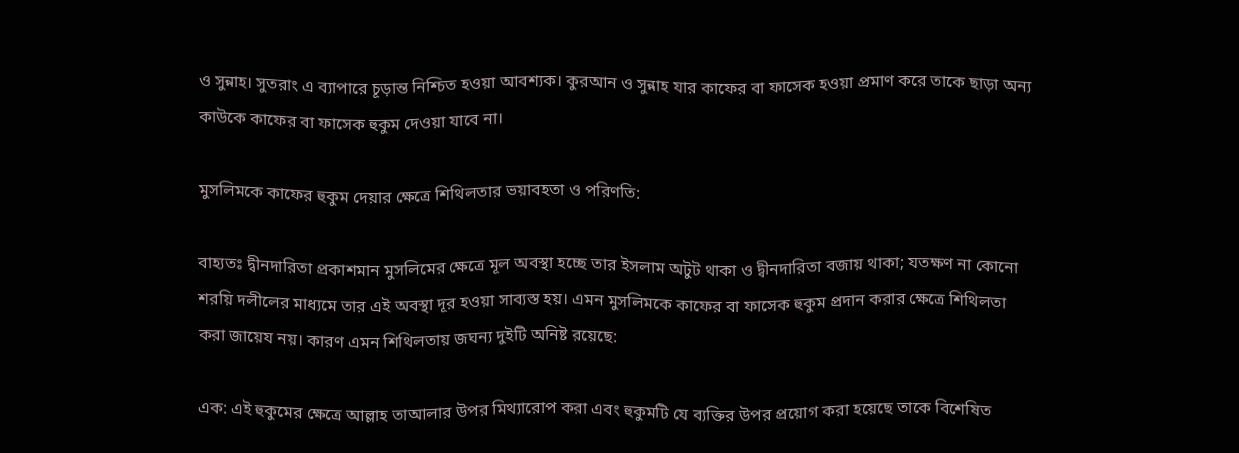ও সুন্নাহ। সুতরাং এ ব্যাপারে চূড়ান্ত নিশ্চিত হওয়া আবশ্যক। কুরআন ও সুন্নাহ যার কাফের বা ফাসেক হওয়া প্রমাণ করে তাকে ছাড়া অন্য কাউকে কাফের বা ফাসেক হুকুম দেওয়া যাবে না।

মুসলিমকে কাফের হুকুম দেয়ার ক্ষেত্রে শিথিলতার ভয়াবহতা ও পরিণতি:

বাহ্যতঃ দ্বীনদারিতা প্রকাশমান মুসলিমের ক্ষেত্রে মূল অবস্থা হচ্ছে তার ইসলাম অটুট থাকা ও দ্বীনদারিতা বজায় থাকা; যতক্ষণ না কোনো শরয়ি দলীলের মাধ্যমে তার এই অবস্থা দূর হওয়া সাব্যস্ত হয়। এমন মুসলিমকে কাফের বা ফাসেক হুকুম প্রদান করার ক্ষেত্রে শিথিলতা করা জায়েয নয়। কারণ এমন শিথিলতায় জঘন্য দুইটি অনিষ্ট রয়েছে:

এক: এই হুকুমের ক্ষেত্রে আল্লাহ তাআলার উপর মিথ্যারোপ করা এবং হুকুমটি যে ব্যক্তির উপর প্রয়োগ করা হয়েছে তাকে বিশেষিত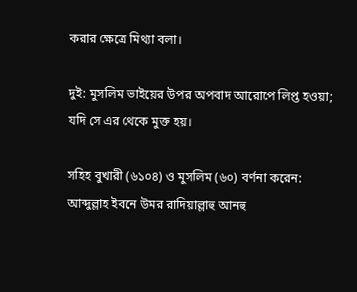করার ক্ষেত্রে মিথ্যা বলা।

দুই: মুসলিম ভাইয়ের উপর অপবাদ আরোপে লিপ্ত হওয়া; যদি সে এর থেকে মুক্ত হয়।

সহিহ বুখারী (৬১০৪) ও মুসলিম (৬০) বর্ণনা করেন: আব্দুল্লাহ ইবনে উমর রাদিয়াল্লাহু আনহু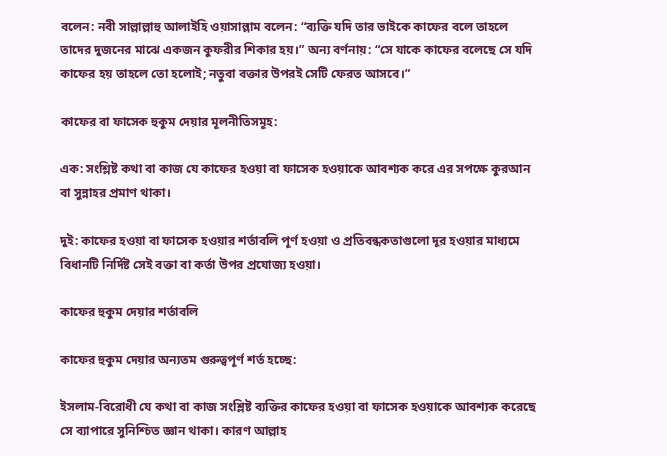বলেন: নবী সাল্লাল্লাহু আলাইহি ওয়াসাল্লাম বলেন: “ব্যক্তি যদি তার ভাইকে কাফের বলে তাহলে তাদের দুজনের মাঝে একজন কুফরীর শিকার হয়।” অন্য বর্ণনায়: “সে যাকে কাফের বলেছে সে যদি কাফের হয় তাহলে তো হলোই; নতুবা বক্তার উপরই সেটি ফেরত আসবে।”

কাফের বা ফাসেক হুকুম দেয়ার মূলনীতিসমূহ:

এক: সংশ্লিষ্ট কথা বা কাজ যে কাফের হওয়া বা ফাসেক হওয়াকে আবশ্যক করে এর সপক্ষে কুরআন বা সুন্নাহর প্রমাণ থাকা।

দুই: কাফের হওয়া বা ফাসেক হওয়ার শর্তাবলি পূর্ণ হওয়া ও প্রতিবন্ধকতাগুলো দূর হওয়ার মাধ্যমে বিধানটি নির্দিষ্ট সেই বক্তা বা কর্তা উপর প্রযোজ্য হওয়া।

কাফের হুকুম দেয়ার শর্তাবলি

কাফের হুকুম দেয়ার অন্যতম গুরুত্বপূর্ণ শর্ত হচ্ছে:

ইসলাম-বিরোধী যে কথা বা কাজ সংশ্লিষ্ট ব্যক্তির কাফের হওয়া বা ফাসেক হওয়াকে আবশ্যক করেছে সে ব্যাপারে সুনিশ্চিত জ্ঞান থাকা। কারণ আল্লাহ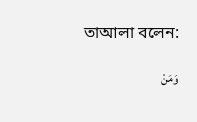তাআলা বলেন:

وَمَنْ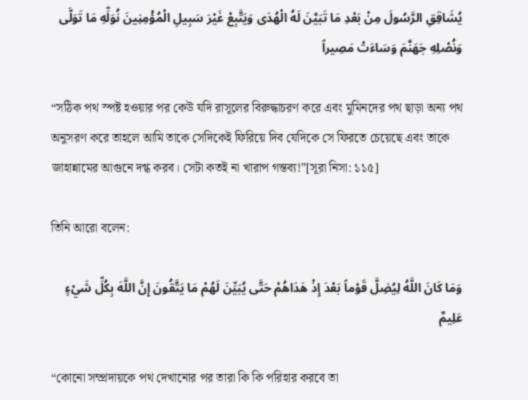يُشَاقِقِ الرَّسُولَ مِنْ بَعْدِ مَا تَبَيَّنَ لَهُ الْهُدَى وَيَتَّبِعْ غَيْرَ سَبِيلِ الْمُؤْمِنِينَ نُوَلِّهِ مَا تَوَلَّى وَنُصْلِهِ جَهَنَّمَ وَسَاءَتْ مَصِيراً

“সঠিক পথ স্পষ্ট হওয়ার পর কেউ যদি রাসূলের বিরুদ্ধাচরণ করে এবং মুমিনদের পথ ছাড়া অন্য পথ অনুসরণ করে তাহলে আমি তাকে সেদিকেই ফিরিয়ে দিব যেদিকে সে ফিরতে চেয়েছে এবং তাকে জাহান্নামের আগুনে দগ্ধ করব। সেটা কতই না খারাপ গন্তব্য!”[সূরা নিসা: ১১৫]

তিনি আরো বলেন:

وَمَا كَانَ اللَّهُ لِيُضِلَّ قَوْماً بَعْدَ إِذْ هَدَاهُمْ حَتَّى يُبَيِّنَ لَهُمْ مَا يَتَّقُونَ إِنَّ اللَّهَ بِكُلِّ شَيْءٍ عَلِيمٌ

“কোনো সম্প্রদায়কে পথ দেখানোর পর তারা কি কি পরিহার করবে তা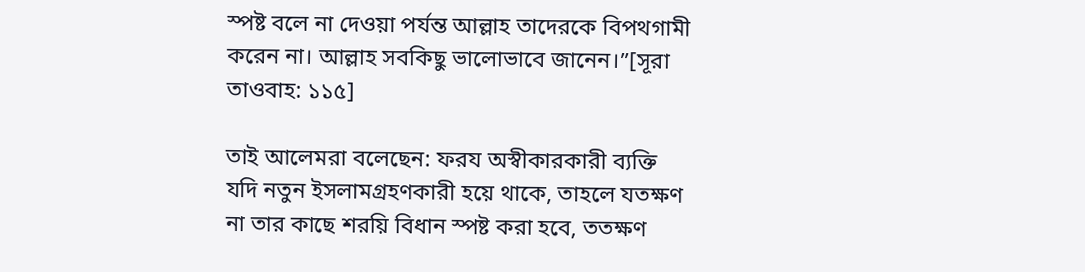স্পষ্ট বলে না দেওয়া পর্যন্ত আল্লাহ তাদেরকে বিপথগামী করেন না। আল্লাহ সবকিছু ভালোভাবে জানেন।”[সূরা তাওবাহ: ১১৫]

তাই আলেমরা বলেছেন: ফরয অস্বীকারকারী ব্যক্তি যদি নতুন ইসলামগ্রহণকারী হয়ে থাকে, তাহলে যতক্ষণ না তার কাছে শরয়ি বিধান স্পষ্ট করা হবে, ততক্ষণ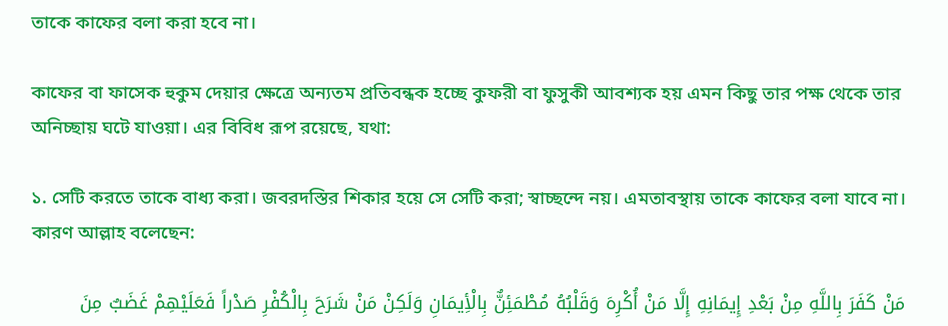তাকে কাফের বলা করা হবে না।

কাফের বা ফাসেক হুকুম দেয়ার ক্ষেত্রে অন্যতম প্রতিবন্ধক হচ্ছে কুফরী বা ফুসুকী আবশ্যক হয় এমন কিছু তার পক্ষ থেকে তার অনিচ্ছায় ঘটে যাওয়া। এর বিবিধ রূপ রয়েছে, যথা:

১. সেটি করতে তাকে বাধ্য করা। জবরদস্তির শিকার হয়ে সে সেটি করা; স্বাচ্ছন্দে নয়। এমতাবস্থায় তাকে কাফের বলা যাবে না। কারণ আল্লাহ বলেছেন:

مَنْ كَفَرَ بِاللَّهِ مِنْ بَعْدِ إِيمَانِهِ إِلَّا مَنْ أُكْرِهَ وَقَلْبُهُ مُطْمَئِنٌّ بِالْأِيمَانِ وَلَكِنْ مَنْ شَرَحَ بِالْكُفْرِ صَدْراً فَعَلَيْهِمْ غَضَبٌ مِنَ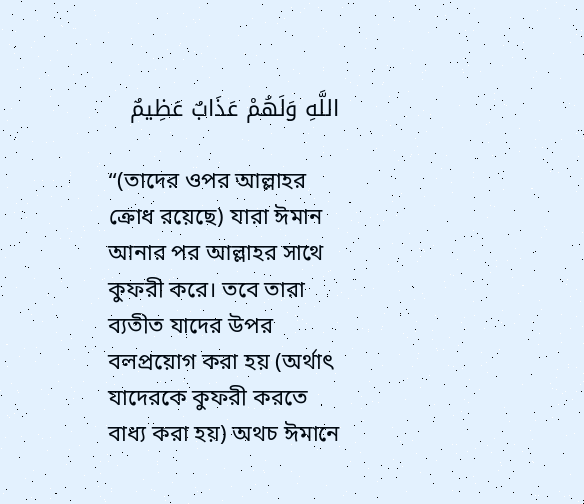اللَّهِ وَلَهُمْ عَذَابٌ عَظِيمٌ

“(তাদের ওপর আল্লাহর ক্রোধ রয়েছে) যারা ঈমান আনার পর আল্লাহর সাথে কুফরী করে। তবে তারা ব্যতীত যাদের উপর বলপ্রয়োগ করা হয় (অর্থাৎ যাদেরকে কুফরী করতে বাধ্য করা হয়) অথচ ঈমানে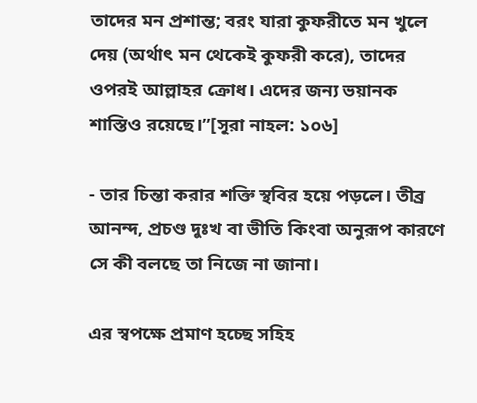তাদের মন প্রশান্ত; বরং যারা কুফরীতে মন খুলে দেয় (অর্থাৎ মন থেকেই কুফরী করে), তাদের ওপরই আল্লাহর ক্রোধ। এদের জন্য ভয়ানক শাস্তিও রয়েছে।”[সূরা নাহল: ১০৬]

- তার চিন্তা করার শক্তি স্থবির হয়ে পড়লে। তীব্র আনন্দ, প্রচণ্ড দুঃখ বা ভীতি কিংবা অনুরূপ কারণে সে কী বলছে তা নিজে না জানা।

এর স্বপক্ষে প্রমাণ হচ্ছে সহিহ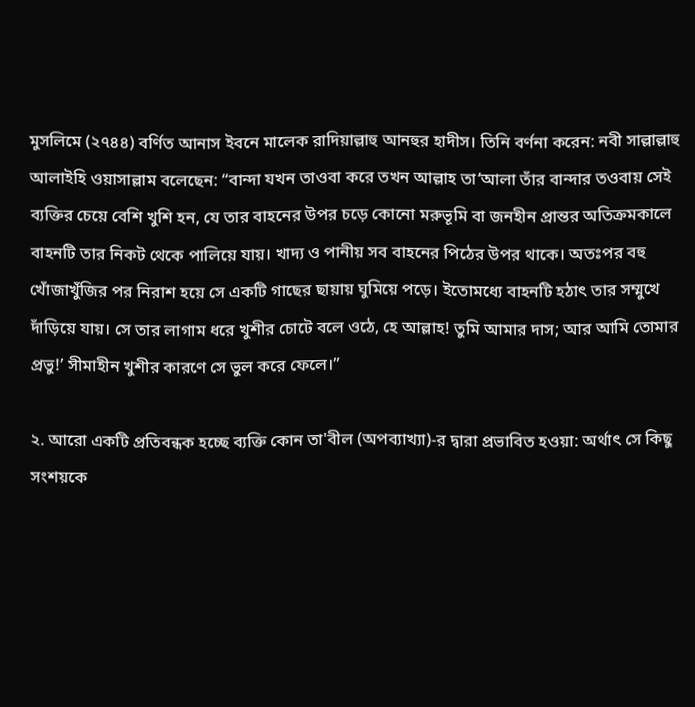মুসলিমে (২৭৪৪) বর্ণিত আনাস ইবনে মালেক রাদিয়াল্লাহু আনহুর হাদীস। তিনি বর্ণনা করেন: নবী সাল্লাল্লাহু আলাইহি ওয়াসাল্লাম বলেছেন: “বান্দা যখন তাওবা করে তখন আল্লাহ তা‘আলা তাঁর বান্দার তওবায় সেই ব্যক্তির চেয়ে বেশি খুশি হন, যে তার বাহনের উপর চড়ে কোনো মরুভূমি বা জনহীন প্রান্তর অতিক্রমকালে বাহনটি তার নিকট থেকে পালিয়ে যায়। খাদ্য ও পানীয় সব বাহনের পিঠের উপর থাকে। অতঃপর বহু খোঁজাখুঁজির পর নিরাশ হয়ে সে একটি গাছের ছায়ায় ঘুমিয়ে পড়ে। ইতোমধ্যে বাহনটি হঠাৎ তার সম্মুখে দাঁড়িয়ে যায়। সে তার লাগাম ধরে খুশীর চোটে বলে ওঠে, হে আল্লাহ! তুমি আমার দাস; আর আমি তোমার প্রভু!’ সীমাহীন খুশীর কারণে সে ভুল করে ফেলে।”

২. আরো একটি প্রতিবন্ধক হচ্ছে ব্যক্তি কোন তা'বীল (অপব্যাখ্যা)-র দ্বারা প্রভাবিত হওয়া: অর্থাৎ সে কিছু সংশয়কে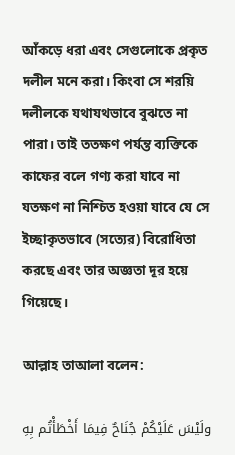আঁকড়ে ধরা এবং সেগুলোকে প্রকৃত দলীল মনে করা। কিংবা সে শরয়ি দলীলকে যথাযথভাবে বুঝতে না পারা। তাই ততক্ষণ পর্যন্ত ব্যক্তিকে কাফের বলে গণ্য করা যাবে না যতক্ষণ না নিশ্চিত হওয়া যাবে যে সে ইচ্ছাকৃতভাবে (সত্যের) বিরোধিতা করছে এবং তার অজ্ঞতা দূর হয়ে গিয়েছে।

আল্লাহ তাআলা বলেন:

ولَيْسَ عَلَيْكُمْ جُنَاحٌ فِيمَا أَخْطَأْتُم بِهِ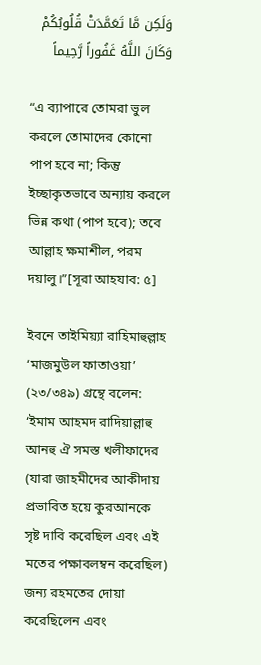وَلَكِن مَّا تَعَمَّدَتْ قُلُوبُكُمْ وَكَانَ اللَّهُ غَفُوراً رَّحِيماً

“এ ব্যাপারে তোমরা ভুল করলে তোমাদের কোনো পাপ হবে না; কিন্তু ইচ্ছাকৃতভাবে অন্যায় করলে ভিন্ন কথা (পাপ হবে); তবে আল্লাহ ক্ষমাশীল, পরম দয়ালু।”[সূরা আহযাব: ৫]

ইবনে তাইমিয়্যা রাহিমাহুল্লাহ ‘মাজমুউল ফাতাওয়া’ (২৩/৩৪৯) গ্রন্থে বলেন: ‘ইমাম আহমদ রাদিয়াল্লাহু আনহু ঐ সমস্ত খলীফাদের (যারা জাহমীদের আকীদায় প্রভাবিত হয়ে কুরআনকে সৃষ্ট দাবি করেছিল এবং এই মতের পক্ষাবলম্বন করেছিল) জন্য রহমতের দোয়া করেছিলেন এবং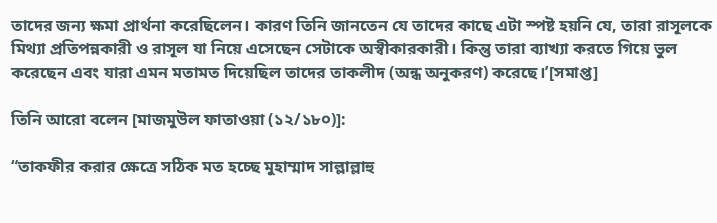তাদের জন্য ক্ষমা প্রার্থনা করেছিলেন। কারণ তিনি জানতেন যে তাদের কাছে এটা স্পষ্ট হয়নি যে, তারা রাসূলকে মিথ্যা প্রতিপন্নকারী ও রাসূল যা নিয়ে এসেছেন সেটাকে অস্বীকারকারী। কিন্তু তারা ব্যাখ্যা করতে গিয়ে ভুল করেছেন এবং যারা এমন মতামত দিয়েছিল তাদের তাকলীদ (অন্ধ অনুকরণ) করেছে।’[সমাপ্ত]

তিনি আরো বলেন [মাজমুউল ফাতাওয়া (১২/১৮০)]:

“তাকফীর করার ক্ষেত্রে সঠিক মত হচ্ছে মুহাম্মাদ সাল্লাল্লাহু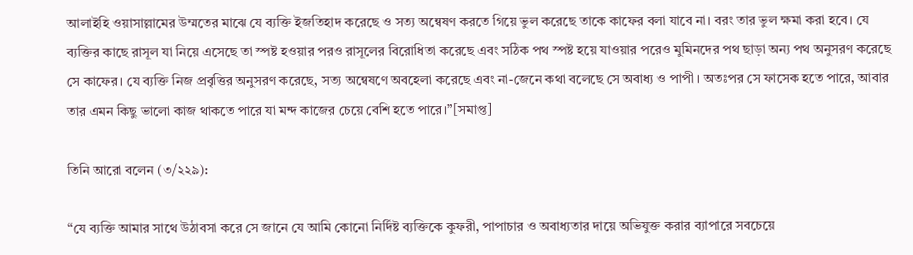আলাইহি ওয়াসাল্লামের উম্মতের মাঝে যে ব্যক্তি ইজতিহাদ করেছে ও সত্য অন্বেষণ করতে গিয়ে ভুল করেছে তাকে কাফের বলা যাবে না। বরং তার ভুল ক্ষমা করা হবে। যে ব্যক্তির কাছে রাসূল যা নিয়ে এসেছে তা স্পষ্ট হওয়ার পরও রাসূলের বিরোধিতা করেছে এবং সঠিক পথ স্পষ্ট হয়ে যাওয়ার পরেও মুমিনদের পথ ছাড়া অন্য পথ অনুসরণ করেছে সে কাফের। যে ব্যক্তি নিজ প্রবৃত্তির অনুসরণ করেছে, সত্য অন্বেষণে অবহেলা করেছে এবং না-জেনে কথা বলেছে সে অবাধ্য ও পাপী। অতঃপর সে ফাসেক হতে পারে, আবার তার এমন কিছু ভালো কাজ থাকতে পারে যা মন্দ কাজের চেয়ে বেশি হতে পারে।”[সমাপ্ত]

তিনি আরো বলেন (৩/২২৯):

“যে ব্যক্তি আমার সাথে উঠাবসা করে সে জানে যে আমি কোনো নির্দিষ্ট ব্যক্তিকে কুফরী, পাপাচার ও অবাধ্যতার দায়ে অভিযুক্ত করার ব্যাপারে সবচেয়ে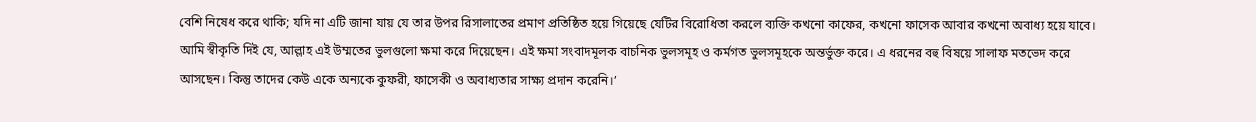বেশি নিষেধ করে থাকি; যদি না এটি জানা যায় যে তার উপর রিসালাতের প্রমাণ প্রতিষ্ঠিত হয়ে গিয়েছে যেটির বিরোধিতা করলে ব্যক্তি কখনো কাফের, কখনো ফাসেক আবার কখনো অবাধ্য হয়ে যাবে। আমি স্বীকৃতি দিই যে, আল্লাহ এই উম্মতের ভুলগুলো ক্ষমা করে দিয়েছেন। এই ক্ষমা সংবাদমূলক বাচনিক ভুলসমূহ ও কর্মগত ভুলসমূহকে অন্তর্ভুক্ত করে। এ ধরনের বহু বিষয়ে সালাফ মতভেদ করে আসছেন। কিন্তু তাদের কেউ একে অন্যকে কুফরী, ফাসেকী ও অবাধ্যতার সাক্ষ্য প্রদান করেনি।’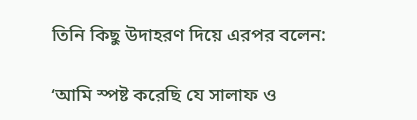তিনি কিছু উদাহরণ দিয়ে এরপর বলেন:

‘আমি স্পষ্ট করেছি যে সালাফ ও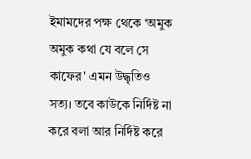ইমামদের পক্ষ থেকে ‘অমুক অমুক কথা যে বলে সে কাফের' এমন উদ্ধৃতিও সত্য। তবে কাউকে নির্দিষ্ট না করে বলা আর নির্দিষ্ট করে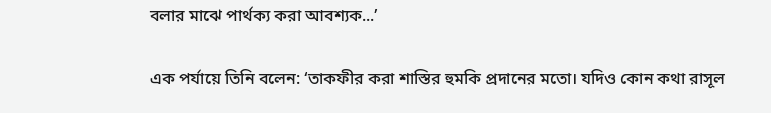বলার মাঝে পার্থক্য করা আবশ্যক...’

এক পর্যায়ে তিনি বলেন: ‘তাকফীর করা শাস্তির হুমকি প্রদানের মতো। যদিও কোন কথা রাসূল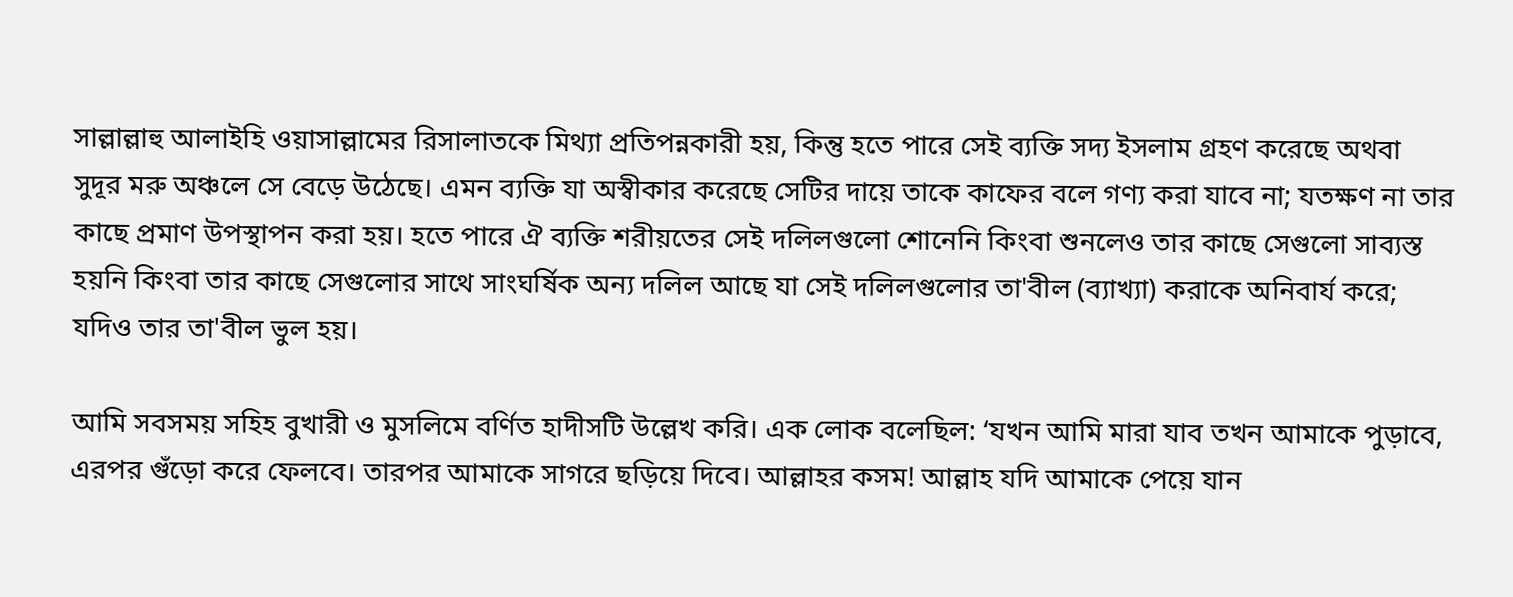সাল্লাল্লাহু আলাইহি ওয়াসাল্লামের রিসালাতকে মিথ্যা প্রতিপন্নকারী হয়, কিন্তু হতে পারে সেই ব্যক্তি সদ্য ইসলাম গ্রহণ করেছে অথবা সুদূর মরু অঞ্চলে সে বেড়ে উঠেছে। এমন ব্যক্তি যা অস্বীকার করেছে সেটির দায়ে তাকে কাফের বলে গণ্য করা যাবে না; যতক্ষণ না তার কাছে প্রমাণ উপস্থাপন করা হয়। হতে পারে ঐ ব্যক্তি শরীয়তের সেই দলিলগুলো শোনেনি কিংবা শুনলেও তার কাছে সেগুলো সাব্যস্ত হয়নি কিংবা তার কাছে সেগুলোর সাথে সাংঘর্ষিক অন্য দলিল আছে যা সেই দলিলগুলোর তা'বীল (ব্যাখ্যা) করাকে অনিবার্য করে; যদিও তার তা'বীল ভুল হয়।

আমি সবসময় সহিহ বুখারী ও মুসলিমে বর্ণিত হাদীসটি উল্লেখ করি। এক লোক বলেছিল: ‘যখন আমি মারা যাব তখন আমাকে পুড়াবে, এরপর গুঁড়ো করে ফেলবে। তারপর আমাকে সাগরে ছড়িয়ে দিবে। আল্লাহর কসম! আল্লাহ যদি আমাকে পেয়ে যান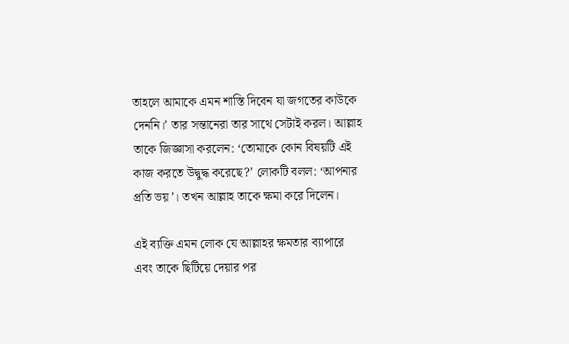তাহলে আমাকে এমন শাস্তি দিবেন যা জগতের কাউকে দেননি।’ তার সন্তানেরা তার সাথে সেটাই করল। আল্লাহ তাকে জিজ্ঞাসা করলেন: ‘তোমাকে কোন বিষয়টি এই কাজ করতে উদ্বুদ্ধ করেছে?’ লোকটি বলল: ‘আপনার প্রতি ভয়’। তখন আল্লাহ তাকে ক্ষমা করে দিলেন।

এই ব্যক্তি এমন লোক যে আল্লাহর ক্ষমতার ব্যাপারে এবং তাকে ছিটিয়ে দেয়ার পর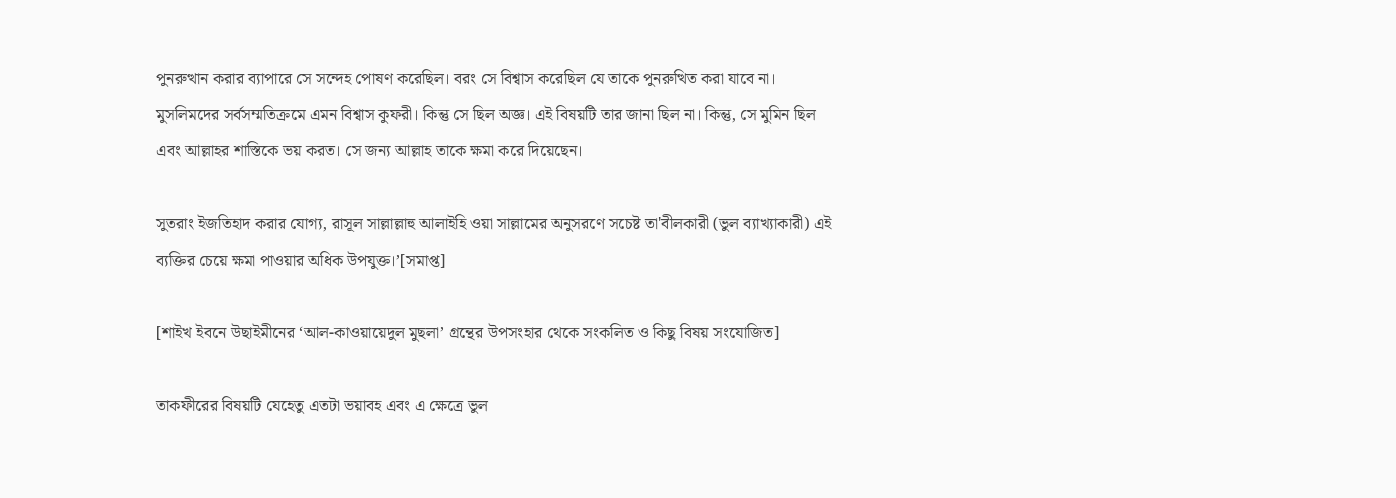পুনরুত্থান করার ব্যাপারে সে সন্দেহ পোষণ করেছিল। বরং সে বিশ্বাস করেছিল যে তাকে পুনরুত্থিত করা যাবে না। মুসলিমদের সর্বসম্মতিক্রমে এমন বিশ্বাস কুফরী। কিন্তু সে ছিল অজ্ঞ। এই বিষয়টি তার জানা ছিল না। কিন্তু, সে মুমিন ছিল এবং আল্লাহর শাস্তিকে ভয় করত। সে জন্য আল্লাহ তাকে ক্ষমা করে দিয়েছেন।

সুতরাং ইজতিহাদ করার যোগ্য, রাসূল সাল্লাল্লাহু আলাইহি ওয়া সাল্লামের অনুসরণে সচেষ্ট তা'বীলকারী (ভুল ব্যাখ্যাকারী) এই ব্যক্তির চেয়ে ক্ষমা পাওয়ার অধিক উপযুক্ত।’[সমাপ্ত]

[শাইখ ইবনে উছাইমীনের ‘আল-কাওয়ায়েদুল মুছলা’ গ্রন্থের উপসংহার থেকে সংকলিত ও কিছু বিষয় সংযোজিত]

তাকফীরের বিষয়টি যেহেতু এতটা ভয়াবহ এবং এ ক্ষেত্রে ভুল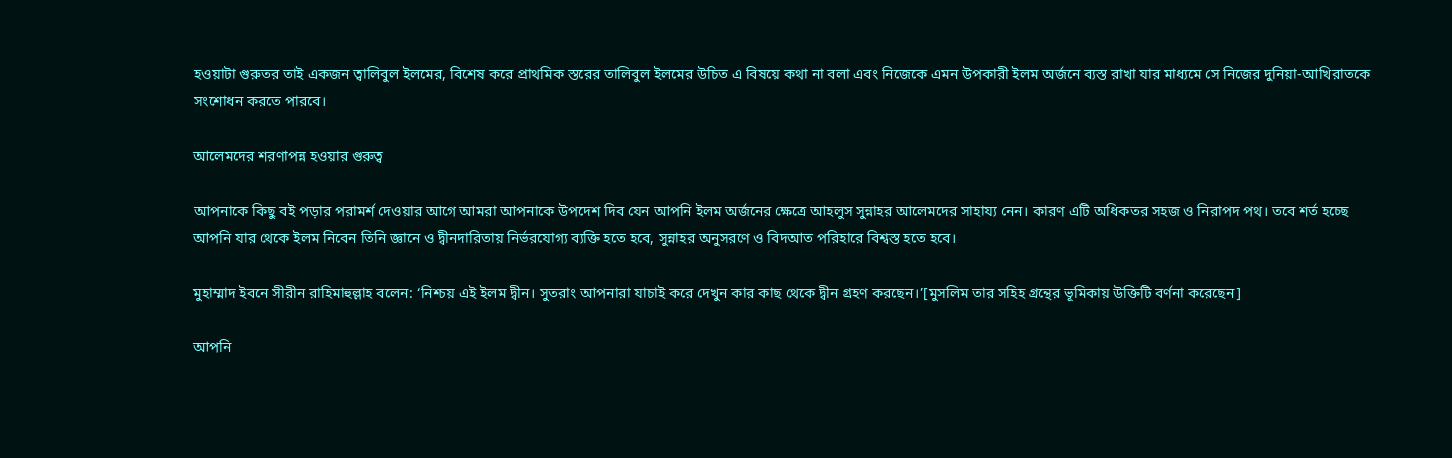হওয়াটা গুরুতর তাই একজন ত্বালিবুল ইলমের, বিশেষ করে প্রাথমিক স্তরের তালিবুল ইলমের উচিত এ বিষয়ে কথা না বলা এবং নিজেকে এমন উপকারী ইলম অর্জনে ব্যস্ত রাখা যার মাধ্যমে সে নিজের দুনিয়া-আখিরাতকে সংশোধন করতে পারবে।

আলেমদের শরণাপন্ন হওয়ার গুরুত্ব

আপনাকে কিছু বই পড়ার পরামর্শ দেওয়ার আগে আমরা আপনাকে উপদেশ দিব যেন আপনি ইলম অর্জনের ক্ষেত্রে আহলুস সুন্নাহর আলেমদের সাহায্য নেন। কারণ এটি অধিকতর সহজ ও নিরাপদ পথ। তবে শর্ত হচ্ছে আপনি যার থেকে ইলম নিবেন তিনি জ্ঞানে ও দ্বীনদারিতায় নির্ভরযোগ্য ব্যক্তি হতে হবে, সুন্নাহর অনুসরণে ও বিদআত পরিহারে বিশ্বস্ত হতে হবে।

মুহাম্মাদ ইবনে সীরীন রাহিমাহুল্লাহ বলেন: ‘নিশ্চয় এই ইলম দ্বীন। সুতরাং আপনারা যাচাই করে দেখুন কার কাছ থেকে দ্বীন গ্রহণ করছেন।’[মুসলিম তার সহিহ গ্রন্থের ভূমিকায় উক্তিটি বর্ণনা করেছেন]

আপনি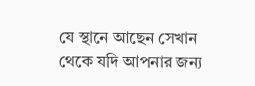যে স্থানে আছেন সেখান থেকে যদি আপনার জন্য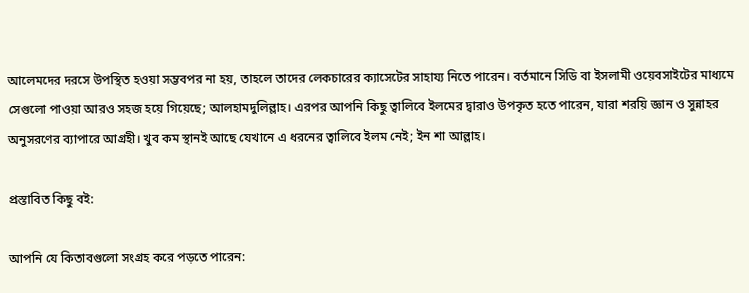আলেমদের দরসে উপস্থিত হওয়া সম্ভবপর না হয়, তাহলে তাদের লেকচারের ক্যাসেটের সাহায্য নিতে পারেন। বর্তমানে সিডি বা ইসলামী ওয়েবসাইটের মাধ্যমে সেগুলো পাওয়া আরও সহজ হয়ে গিয়েছে; আলহামদুলিল্লাহ। এরপর আপনি কিছু ত্বালিবে ইলমের দ্বারাও উপকৃত হতে পারেন, যারা শরয়ি জ্ঞান ও সুন্নাহর অনুসরণের ব্যাপারে আগ্রহী। খুব কম স্থানই আছে যেখানে এ ধরনের ত্বালিবে ইলম নেই; ইন শা আল্লাহ।

প্রস্তাবিত কিছু বই:

আপনি যে কিতাবগুলো সংগ্রহ করে পড়তে পারেন: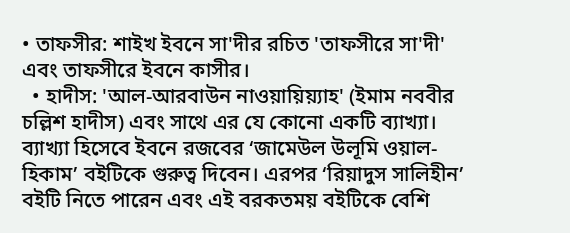• তাফসীর: শাইখ ইবনে সা'দীর রচিত 'তাফসীরে সা'দী' এবং তাফসীরে ইবনে কাসীর।
  • হাদীস: 'আল-আরবাউন নাওয়ায়িয়্যাহ' (ইমাম নববীর চল্লিশ হাদীস) এবং সাথে এর যে কোনো একটি ব্যাখ্যা। ব্যাখ্যা হিসেবে ইবনে রজবের ‘জামেউল উলূমি ওয়াল-হিকাম’ বইটিকে গুরুত্ব দিবেন। এরপর ‘রিয়াদুস সালিহীন’ বইটি নিতে পারেন এবং এই বরকতময় বইটিকে বেশি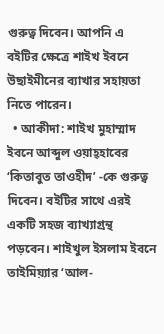গুরুত্ব দিবেন। আপনি এ বইটির ক্ষেত্রে শাইখ ইবনে উছাইমীনের ব্যাখার সহায়তা নিতে পারেন।
  • আকীদা: শাইখ মুহাম্মাদ ইবনে আব্দুল ওয়াহ্‌হাবের ‘কিতাবুত তাওহীদ’ -কে গুরুত্ব দিবেন। বইটির সাথে এরই একটি সহজ ব্যাখ্যাগ্রন্থ পড়বেন। শাইখুল ইসলাম ইবনে তাইমিয়্যার ‘আল-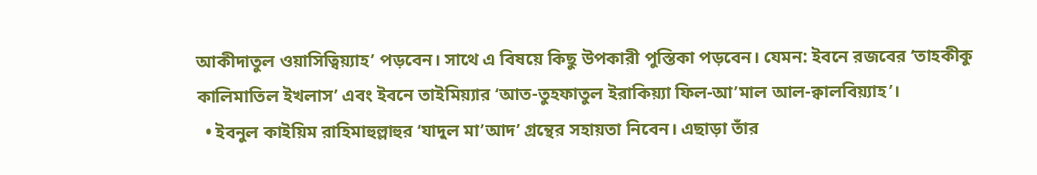আকীদাতুল ওয়াসিত্বিয়্যাহ’ পড়বেন। সাথে এ বিষয়ে কিছু উপকারী পুস্তিকা পড়বেন। যেমন: ইবনে রজবের ‘তাহকীকু কালিমাতিল ইখলাস’ এবং ইবনে তাইমিয়্যার ‘আত-তুহফাতুল ইরাকিয়্যা ফিল-আ’মাল আল-ক্বালবিয়্যাহ’।
  • ইবনুল কাইয়িম রাহিমাহুল্লাহুর ‘যাদুল মা’আদ’ গ্রন্থের সহায়তা নিবেন। এছাড়া তাঁর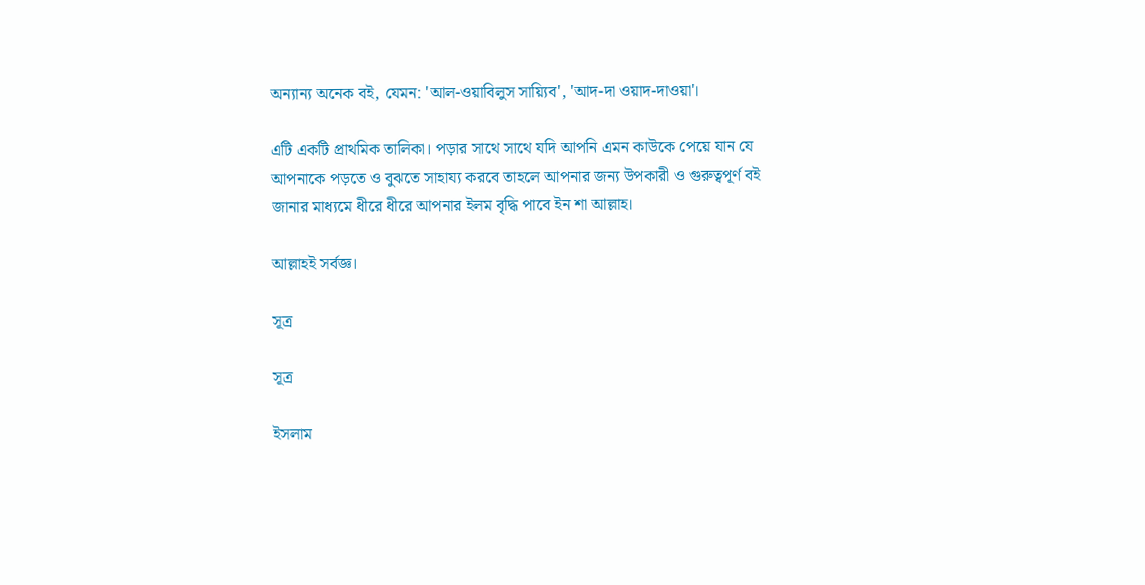অন্যান্য অনেক বই, যেমন: 'আল-ওয়াবিলুস সায়্যিব', 'আদ-দা ওয়াদ-দাওয়া'।

এটি একটি প্রাথমিক তালিকা। পড়ার সাথে সাথে যদি আপনি এমন কাউকে পেয়ে যান যে আপনাকে পড়তে ও বুঝতে সাহায্য করবে তাহলে আপনার জন্য উপকারী ও গুরুত্বপূর্ণ বই জানার মাধ্যমে ধীরে ধীরে আপনার ইলম বৃদ্ধি পাবে ইন শা আল্লাহ।

আল্লাহই সর্বজ্ঞ।

সূত্র

সূত্র

ইসলাম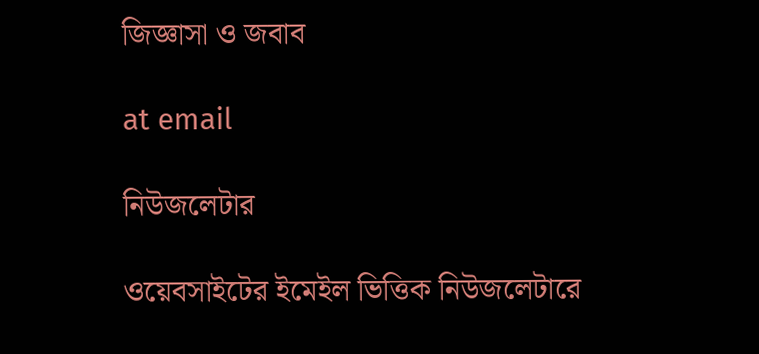জিজ্ঞাসা ও জবাব

at email

নিউজলেটার

ওয়েবসাইটের ইমেইল ভিত্তিক নিউজলেটারে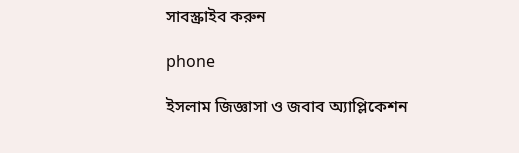সাবস্ক্রাইব করুন

phone

ইসলাম জিজ্ঞাসা ও জবাব অ্যাপ্লিকেশন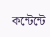কন্টেন্টে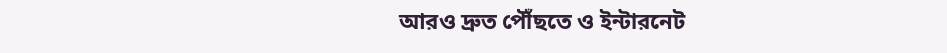আরও দ্রুত পৌঁছতে ও ইন্টারনেট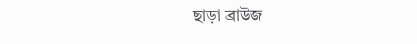ছাড়া ব্রাউজ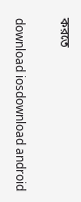করতে

download iosdownload android